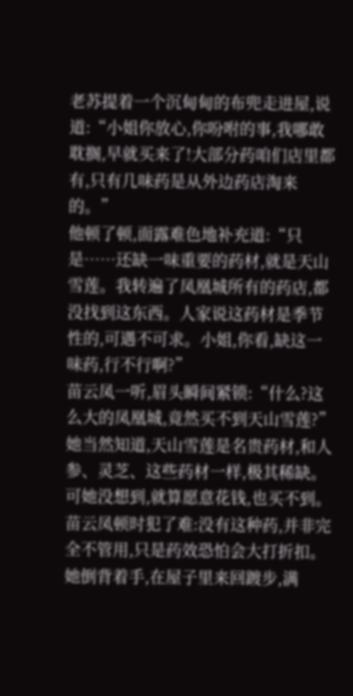老苏提着一个沉甸甸的布兜走进屋,说道:“小姐你放心,你吩咐的事,我哪敢耽搁,早就买来了!大部分药咱们店里都有,只有几味药是从外边药店淘来的。”
他顿了顿,面露难色地补充道:“只是……还缺一味重要的药材,就是天山雪莲。我转遍了凤凰城所有的药店,都没找到这东西。人家说这药材是季节性的,可遇不可求。小姐,你看,缺这一味药,行不行啊?”
苗云凤一听,眉头瞬间紧锁:“什么?这么大的凤凰城,竟然买不到天山雪莲?”
她当然知道,天山雪莲是名贵药材,和人参、灵芝、这些药材一样,极其稀缺。
可她没想到,就算愿意花钱,也买不到。
苗云凤顿时犯了难:没有这种药,并非完全不管用,只是药效恐怕会大打折扣。
她倒背着手,在屋子里来回踱步,满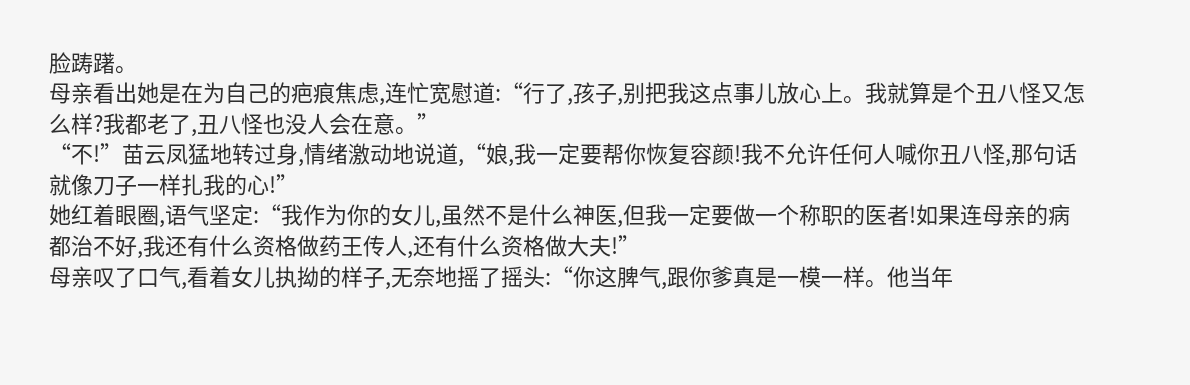脸踌躇。
母亲看出她是在为自己的疤痕焦虑,连忙宽慰道:“行了,孩子,别把我这点事儿放心上。我就算是个丑八怪又怎么样?我都老了,丑八怪也没人会在意。”
“不!”苗云凤猛地转过身,情绪激动地说道,“娘,我一定要帮你恢复容颜!我不允许任何人喊你丑八怪,那句话就像刀子一样扎我的心!”
她红着眼圈,语气坚定:“我作为你的女儿,虽然不是什么神医,但我一定要做一个称职的医者!如果连母亲的病都治不好,我还有什么资格做药王传人,还有什么资格做大夫!”
母亲叹了口气,看着女儿执拗的样子,无奈地摇了摇头:“你这脾气,跟你爹真是一模一样。他当年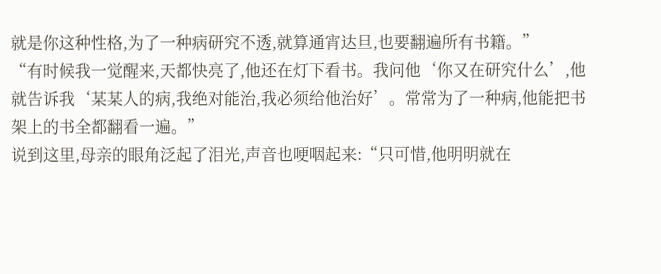就是你这种性格,为了一种病研究不透,就算通宵达旦,也要翻遍所有书籍。”
“有时候我一觉醒来,天都快亮了,他还在灯下看书。我问他‘你又在研究什么’,他就告诉我‘某某人的病,我绝对能治,我必须给他治好’。常常为了一种病,他能把书架上的书全都翻看一遍。”
说到这里,母亲的眼角泛起了泪光,声音也哽咽起来:“只可惜,他明明就在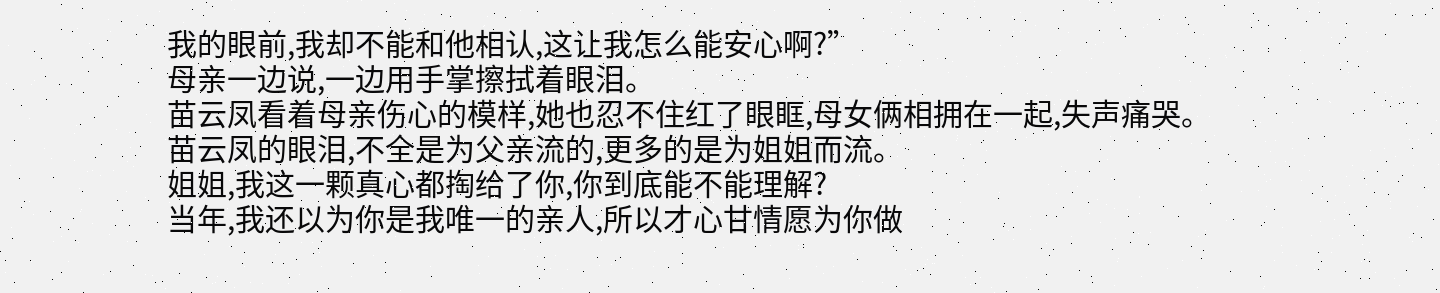我的眼前,我却不能和他相认,这让我怎么能安心啊?”
母亲一边说,一边用手掌擦拭着眼泪。
苗云凤看着母亲伤心的模样,她也忍不住红了眼眶,母女俩相拥在一起,失声痛哭。
苗云凤的眼泪,不全是为父亲流的,更多的是为姐姐而流。
姐姐,我这一颗真心都掏给了你,你到底能不能理解?
当年,我还以为你是我唯一的亲人,所以才心甘情愿为你做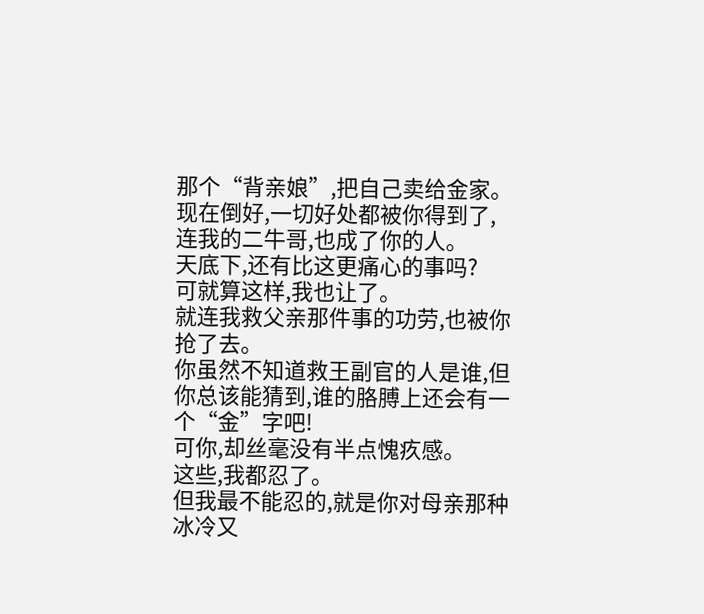那个“背亲娘”,把自己卖给金家。
现在倒好,一切好处都被你得到了,连我的二牛哥,也成了你的人。
天底下,还有比这更痛心的事吗?
可就算这样,我也让了。
就连我救父亲那件事的功劳,也被你抢了去。
你虽然不知道救王副官的人是谁,但你总该能猜到,谁的胳膊上还会有一个“金”字吧!
可你,却丝毫没有半点愧疚感。
这些,我都忍了。
但我最不能忍的,就是你对母亲那种冰冷又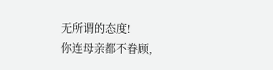无所谓的态度!
你连母亲都不眷顾,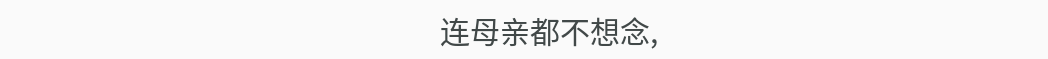连母亲都不想念,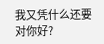我又凭什么还要对你好?